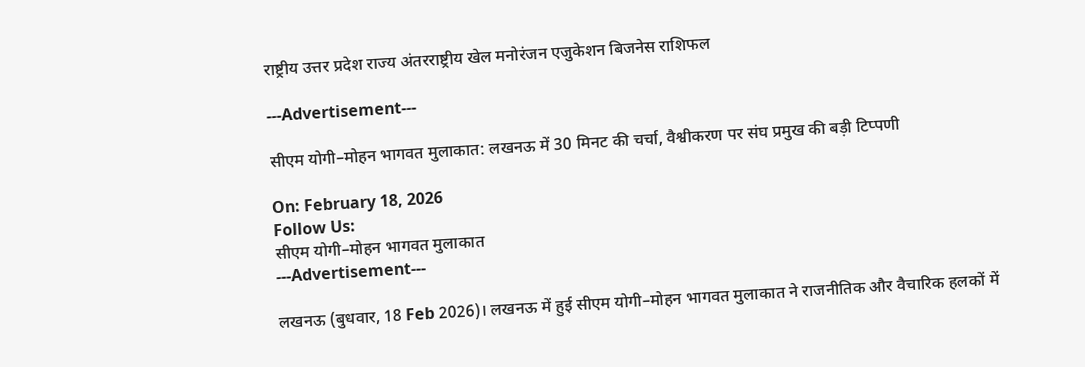राष्ट्रीय उत्तर प्रदेश राज्य अंतरराष्ट्रीय खेल मनोरंजन एजुकेशन बिजनेस राशिफल

---Advertisement---

सीएम योगी–मोहन भागवत मुलाकात: लखनऊ में 30 मिनट की चर्चा, वैश्वीकरण पर संघ प्रमुख की बड़ी टिप्पणी

On: February 18, 2026
Follow Us:
सीएम योगी–मोहन भागवत मुलाकात
---Advertisement---

लखनऊ (बुधवार, 18 Feb 2026)। लखनऊ में हुई सीएम योगी–मोहन भागवत मुलाकात ने राजनीतिक और वैचारिक हलकों में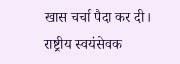खास चर्चा पैदा कर दी। राष्ट्रीय स्वयंसेवक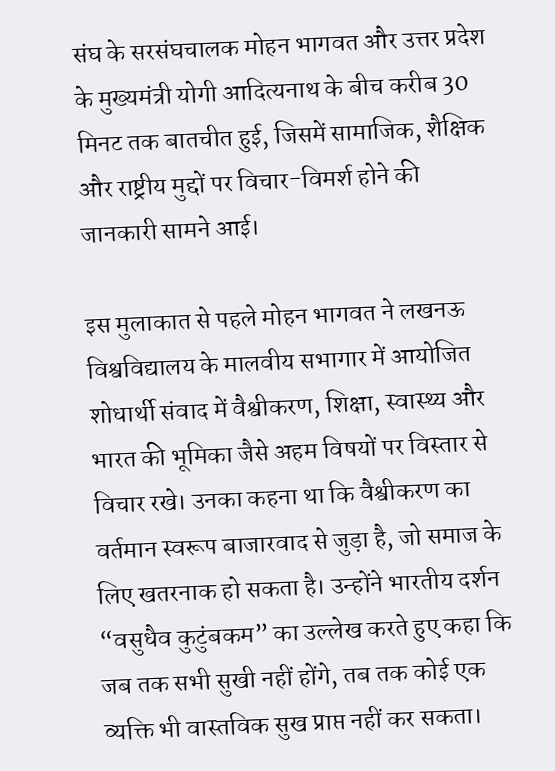संघ के सरसंघचालक मोहन भागवत और उत्तर प्रदेश के मुख्यमंत्री योगी आदित्यनाथ के बीच करीब 30 मिनट तक बातचीत हुई, जिसमें सामाजिक, शैक्षिक और राष्ट्रीय मुद्दों पर विचार-विमर्श होने की जानकारी सामने आई।

इस मुलाकात से पहले मोहन भागवत ने लखनऊ विश्वविद्यालय के मालवीय सभागार में आयोजित शोधार्थी संवाद में वैश्वीकरण, शिक्षा, स्वास्थ्य और भारत की भूमिका जैसे अहम विषयों पर विस्तार से विचार रखे। उनका कहना था कि वैश्वीकरण का वर्तमान स्वरूप बाजारवाद से जुड़ा है, जो समाज के लिए खतरनाक हो सकता है। उन्होंने भारतीय दर्शन “वसुधैव कुटुंबकम” का उल्लेख करते हुए कहा कि जब तक सभी सुखी नहीं होंगे, तब तक कोई एक व्यक्ति भी वास्तविक सुख प्राप्त नहीं कर सकता।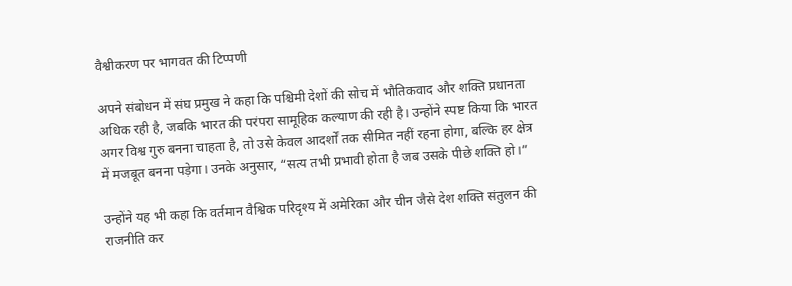वैश्वीकरण पर भागवत की टिप्पणी

अपने संबोधन में संघ प्रमुख ने कहा कि पश्चिमी देशों की सोच में भौतिकवाद और शक्ति प्रधानता अधिक रही है, जबकि भारत की परंपरा सामूहिक कल्याण की रही है। उन्होंने स्पष्ट किया कि भारत अगर विश्व गुरु बनना चाहता है, तो उसे केवल आदर्शों तक सीमित नहीं रहना होगा, बल्कि हर क्षेत्र में मजबूत बनना पड़ेगा। उनके अनुसार, “सत्य तभी प्रभावी होता है जब उसके पीछे शक्ति हो।”

उन्होंने यह भी कहा कि वर्तमान वैश्विक परिदृश्य में अमेरिका और चीन जैसे देश शक्ति संतुलन की राजनीति कर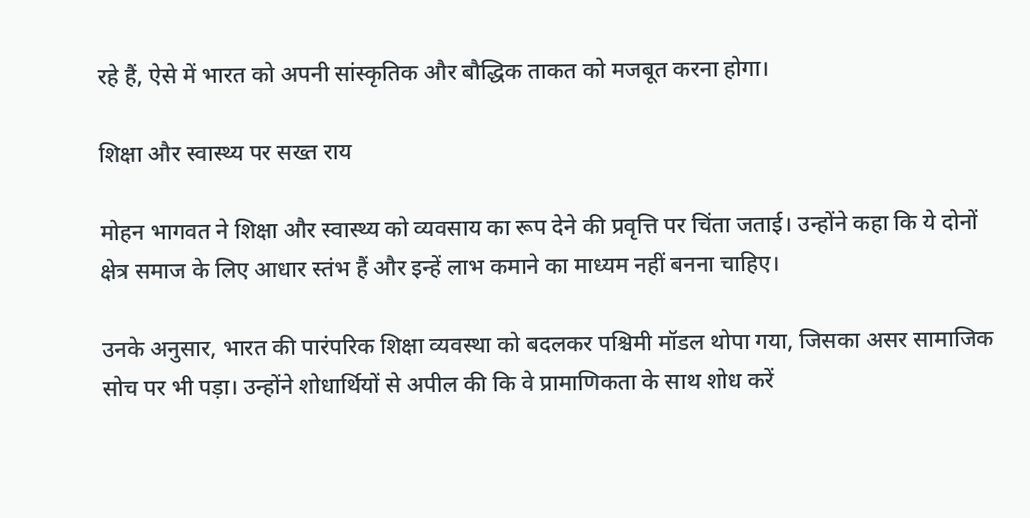रहे हैं, ऐसे में भारत को अपनी सांस्कृतिक और बौद्धिक ताकत को मजबूत करना होगा।

शिक्षा और स्वास्थ्य पर सख्त राय

मोहन भागवत ने शिक्षा और स्वास्थ्य को व्यवसाय का रूप देने की प्रवृत्ति पर चिंता जताई। उन्होंने कहा कि ये दोनों क्षेत्र समाज के लिए आधार स्तंभ हैं और इन्हें लाभ कमाने का माध्यम नहीं बनना चाहिए।

उनके अनुसार, भारत की पारंपरिक शिक्षा व्यवस्था को बदलकर पश्चिमी मॉडल थोपा गया, जिसका असर सामाजिक सोच पर भी पड़ा। उन्होंने शोधार्थियों से अपील की कि वे प्रामाणिकता के साथ शोध करें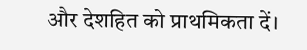और देशहित को प्राथमिकता दें।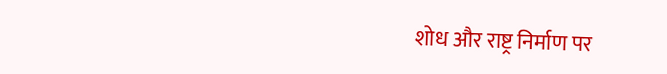शोध और राष्ट्र निर्माण पर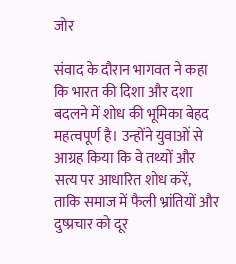जोर

संवाद के दौरान भागवत ने कहा कि भारत की दिशा और दशा बदलने में शोध की भूमिका बेहद महत्वपूर्ण है। उन्होंने युवाओं से आग्रह किया कि वे तथ्यों और सत्य पर आधारित शोध करें, ताकि समाज में फैली भ्रांतियों और दुष्प्रचार को दूर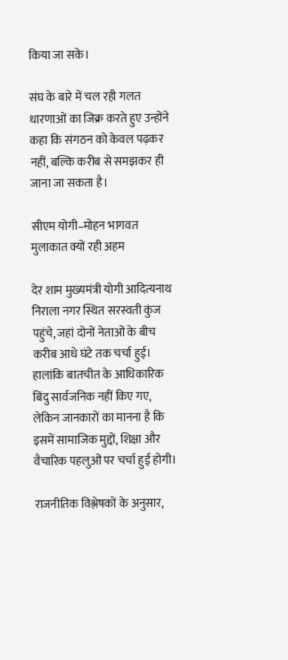किया जा सके।

संघ के बारे में चल रही गलत धारणाओं का जिक्र करते हुए उन्होंने कहा कि संगठन को केवल पढ़कर नहीं, बल्कि करीब से समझकर ही जाना जा सकता है।

सीएम योगी–मोहन भागवत मुलाकात क्यों रही अहम

देर शाम मुख्यमंत्री योगी आदित्यनाथ निराला नगर स्थित सरस्वती कुंज पहुंचे, जहां दोनों नेताओं के बीच करीब आधे घंटे तक चर्चा हुई। हालांकि बातचीत के आधिकारिक बिंदु सार्वजनिक नहीं किए गए, लेकिन जानकारों का मानना है कि इसमें सामाजिक मुद्दों, शिक्षा और वैचारिक पहलुओं पर चर्चा हुई होगी।

राजनीतिक विश्लेषकों के अनुसार,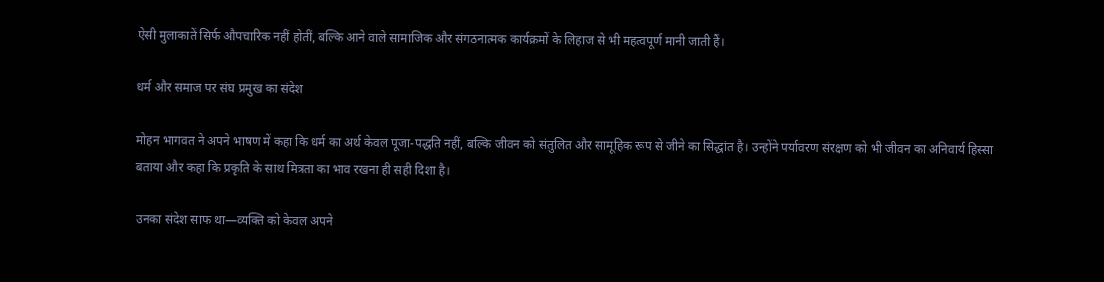ऐसी मुलाकातें सिर्फ औपचारिक नहीं होतीं, बल्कि आने वाले सामाजिक और संगठनात्मक कार्यक्रमों के लिहाज से भी महत्वपूर्ण मानी जाती हैं।

धर्म और समाज पर संघ प्रमुख का संदेश

मोहन भागवत ने अपने भाषण में कहा कि धर्म का अर्थ केवल पूजा-पद्धति नहीं, बल्कि जीवन को संतुलित और सामूहिक रूप से जीने का सिद्धांत है। उन्होंने पर्यावरण संरक्षण को भी जीवन का अनिवार्य हिस्सा बताया और कहा कि प्रकृति के साथ मित्रता का भाव रखना ही सही दिशा है।

उनका संदेश साफ था—व्यक्ति को केवल अपने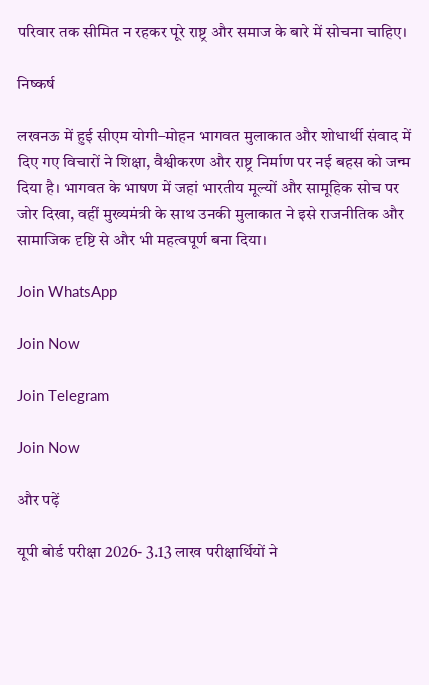परिवार तक सीमित न रहकर पूरे राष्ट्र और समाज के बारे में सोचना चाहिए।

निष्कर्ष

लखनऊ में हुई सीएम योगी–मोहन भागवत मुलाकात और शोधार्थी संवाद में दिए गए विचारों ने शिक्षा, वैश्वीकरण और राष्ट्र निर्माण पर नई बहस को जन्म दिया है। भागवत के भाषण में जहां भारतीय मूल्यों और सामूहिक सोच पर जोर दिखा, वहीं मुख्यमंत्री के साथ उनकी मुलाकात ने इसे राजनीतिक और सामाजिक दृष्टि से और भी महत्वपूर्ण बना दिया।

Join WhatsApp

Join Now

Join Telegram

Join Now

और पढ़ें

यूपी बोर्ड परीक्षा 2026- 3.13 लाख परीक्षार्थियों ने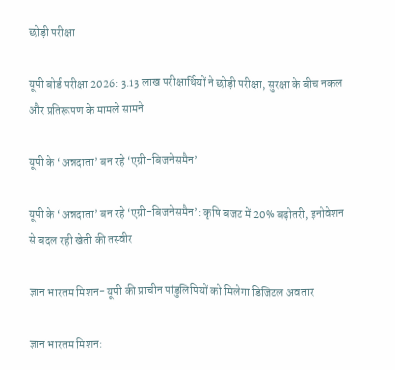छोड़ी परीक्षा

यूपी बोर्ड परीक्षा 2026: 3.13 लाख परीक्षार्थियों ने छोड़ी परीक्षा, सुरक्षा के बीच नकल और प्रतिरूपण के मामले सामने

यूपी के ‘अन्नदाता’ बन रहे ‘एग्री-बिजनेसमैन’

यूपी के ‘अन्नदाता’ बन रहे ‘एग्री-बिजनेसमैन’: कृषि बजट में 20% बढ़ोतरी, इनोवेशन से बदल रही खेती की तस्वीर

ज्ञान भारतम मिशन- यूपी की प्राचीन पांडुलिपियों को मिलेगा डिजिटल अवतार

ज्ञान भारतम मिशन: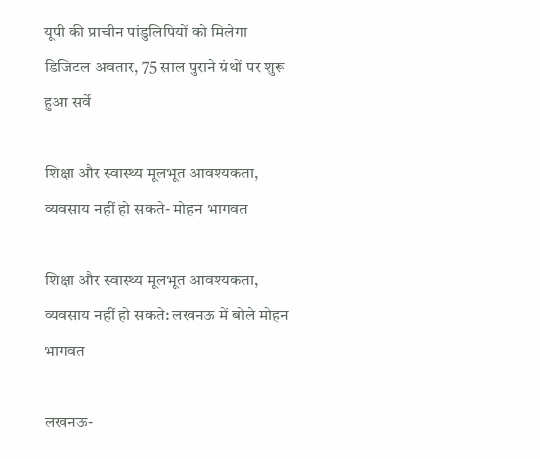यूपी की प्राचीन पांडुलिपियों को मिलेगा डिजिटल अवतार, 75 साल पुराने ग्रंथों पर शुरू हुआ सर्वे

शिक्षा और स्वास्थ्य मूलभूत आवश्यकता, व्यवसाय नहीं हो सकते- मोहन भागवत

शिक्षा और स्वास्थ्य मूलभूत आवश्यकता, व्यवसाय नहीं हो सकते: लखनऊ में बोले मोहन भागवत

लखनऊ-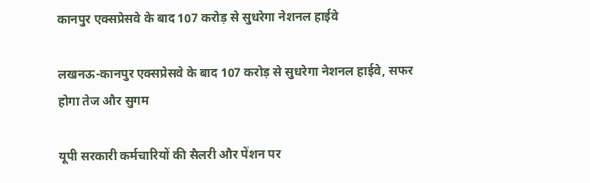कानपुर एक्सप्रेसवे के बाद 107 करोड़ से सुधरेगा नेशनल हाईवे

लखनऊ-कानपुर एक्सप्रेसवे के बाद 107 करोड़ से सुधरेगा नेशनल हाईवे, सफर होगा तेज और सुगम

यूपी सरकारी कर्मचारियों की सैलरी और पेंशन पर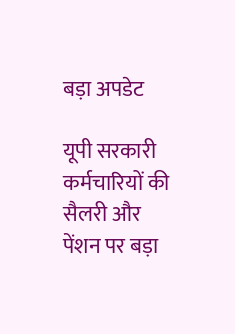बड़ा अपडेट

यूपी सरकारी कर्मचारियों की सैलरी और पेंशन पर बड़ा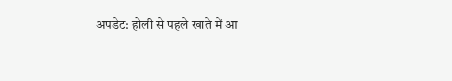अपडेट: होली से पहले खाते में आ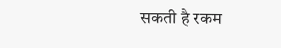सकती है रकम